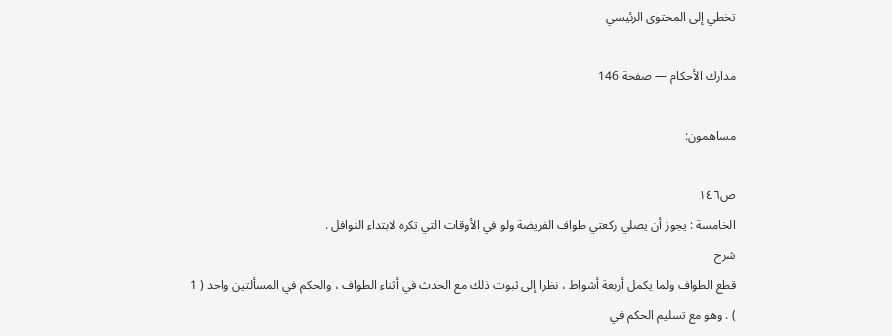تخطي إلى المحتوى الرئيسي

مدارك الأحكام — صفحة 146

مساهمون:

ص١٤٦
الخامسة : يجوز أن يصلي ركعتي طواف الفريضة ولو في الأوقات التي تكره لابتداء النوافل .
شرح
قطع الطواف ولما يكمل أربعة أشواط ، نظرا إلى ثبوت ذلك مع الحدث في أثناء الطواف ، والحكم في المسألتين واحد ( 1 ) . وهو مع تسليم الحكم في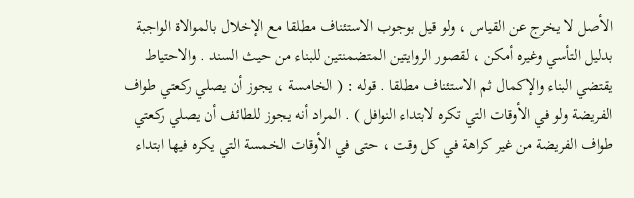الأصل لا يخرج عن القياس ، ولو قيل بوجوب الاستئناف مطلقا مع الإخلال بالموالاة الواجبة بدليل التأسي وغيره أمكن ، لقصور الروايتين المتضمنتين للبناء من حيث السند . والاحتياط يقتضي البناء والإكمال ثم الاستئناف مطلقا . قوله : ( الخامسة ، يجوز أن يصلي ركعتي طواف الفريضة ولو في الأوقات التي تكره لابتداء النوافل ) . المراد أنه يجوز للطائف أن يصلي ركعتي طواف الفريضة من غير كراهة في كل وقت ، حتى في الأوقات الخمسة التي يكره فيها ابتداء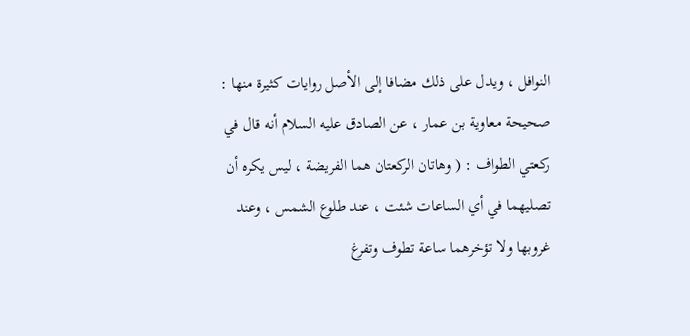النوافل ، ويدل على ذلك مضافا إلى الأصل روايات كثيرة منها : صحيحة معاوية بن عمار ، عن الصادق عليه السلام أنه قال في ركعتي الطواف : ( وهاتان الركعتان هما الفريضة ، ليس يكره أن تصليهما في أي الساعات شئت ، عند طلوع الشمس ، وعند غروبها ولا تؤخرهما ساعة تطوف وتفرغ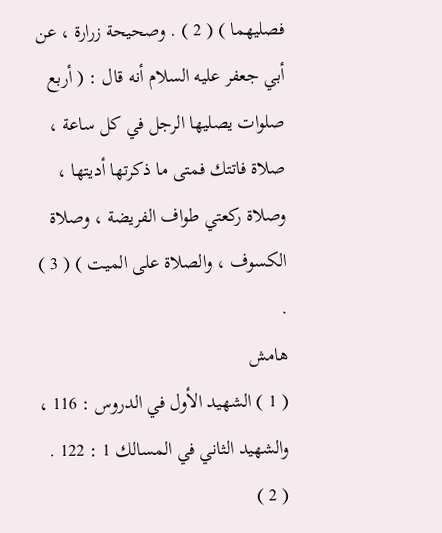فصليهما ) ( 2 ) . وصحيحة زرارة ، عن أبي جعفر عليه السلام أنه قال : ( أربع صلوات يصليها الرجل في كل ساعة ، صلاة فاتتك فمتى ما ذكرتها أديتها ، وصلاة ركعتي طواف الفريضة ، وصلاة الكسوف ، والصلاة على الميت ) ( 3 ) .
هامش
( 1 ) الشهيد الأول في الدروس : 116 ، والشهيد الثاني في المسالك 1 : 122 . ( 2 )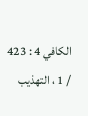الكافي 4 : 423 / 1 ، التهذيب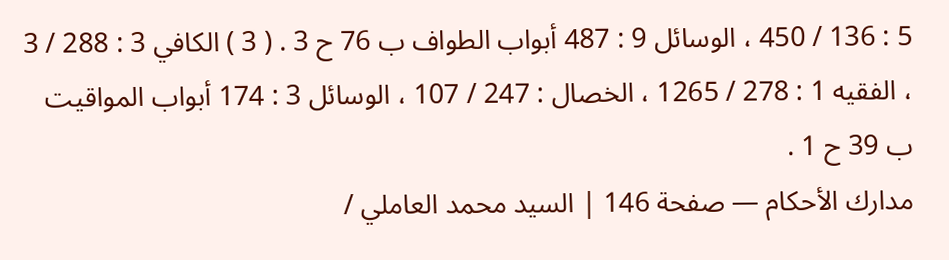5 : 136 / 450 ، الوسائل 9 : 487 أبواب الطواف ب 76 ح 3 . ( 3 ) الكافي 3 : 288 / 3 ، الفقيه 1 : 278 / 1265 ، الخصال : 247 / 107 ، الوسائل 3 : 174 أبواب المواقيت ب 39 ح 1 .
مدارك الأحكام — صفحة 146 | السيد محمد العاملي /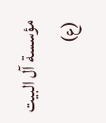مؤسسة آل البيت (ع)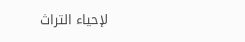لإحياء التراث